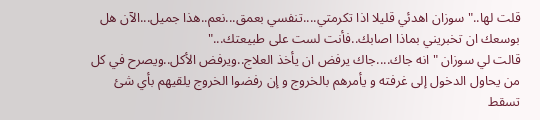قلت لها.."سوزان اهدئي قليلا اذا تكرمتي....تنفسي بعمق...نعم..هذا جميل...الآن هل بوسعك ان تخبريني بماذا اصابك..فأنت لست على طبيعتك..."
قالت لي سوزان " انه جاك....جاك يرفض ان يأخذ العلاج..ويرفض الأكل..ويصرح في كل من يحاول الدخول إلى غرفته و يأمرهم بالخروج و إن رفضوا الخروج يلقيهم بأي شئ تسقط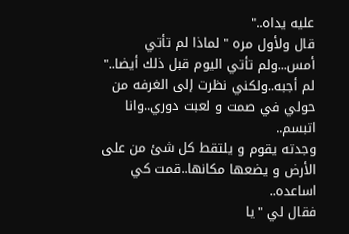عليه يداه.."
قال ولأول مره " لماذا لم تأتي أمس...ولم تأتي اليوم قبل ذلك أيضا.."
لم أجبه..ولكني نظرت إلى الغرفه من حولي في صمت و لعبت دوري..وانا اتبسم..
وجدته يقوم و يلتقط كل شئ من على الأرض و يضعها مكانها..قمت كي اساعده..
فقال لي "يا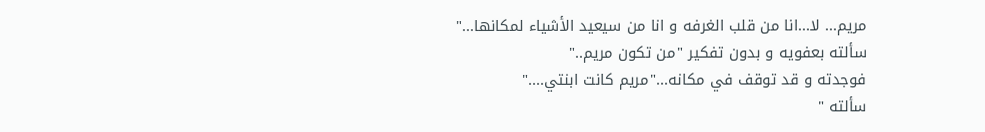مريم... لا...انا من قلب الغرفه و انا من سيعيد الأشياء لمكانها..."
سألته بعفويه و بدون تفكير "من تكون مريم.."
فوجدته و قد توقف في مكانه..."مريم كانت ابنتي...."
سألته "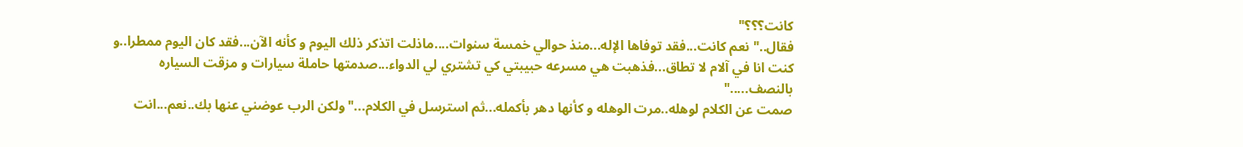كانت؟؟؟"
فقال.."نعم كانت...فقد توفاها الإله...منذ حوالي خمسة سنوات....ماذلت اتذكر ذلك اليوم و كأنه الآن...فقد كان اليوم ممطرا..و كنت انا في آلام لا تطاق...فذهبت هي مسرعه حبيبتي كي تشتري لي الدواء...صدمتها حاملة سيارات و مزقت السياره بالنصف....."
صمت عن الكلام لوهله..مرت الوهله و كأنها دهر بأكمله...ثم استرسل في الكلام..." ولكن الرب عوضني عنها بك..نعم...انت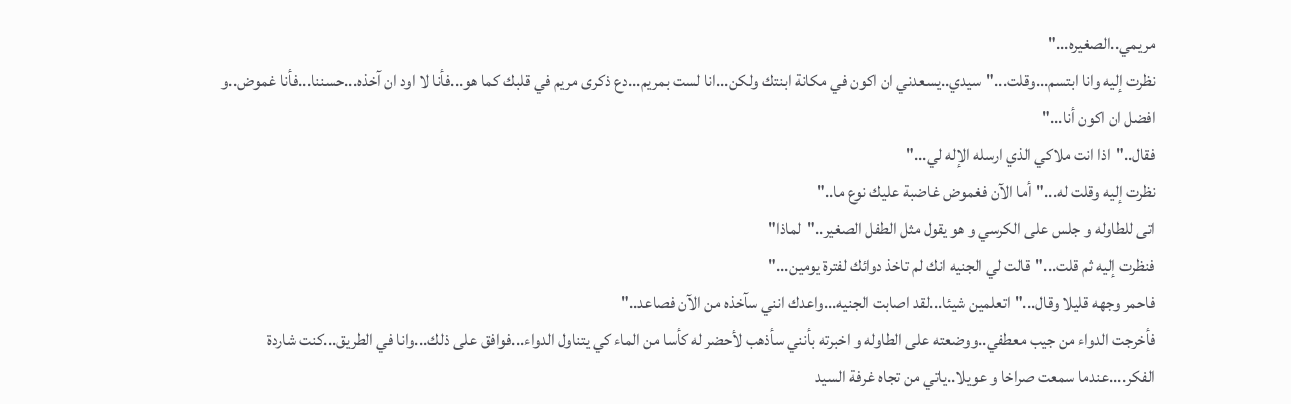مريمي..الصغيره..."
نظرت إليه وانا ابتسم...وقلت..."سيدي..يسعدني ان اكون في مكانة ابنتك ولكن...انا لست بمريم...دع ذكرى مريم في قلبك كما هو...فأنا لا اود ان آخذه...حسننا...فأنا غموض..و افضل ان اكون أنا..."
فقال.."اذا انت ملاكي الذي ارسله الإله لي..."
نظرت إليه وقلت له..."أما الآن فغموض غاضبة عليك نوع ما.."
اتى للطاوله و جلس على الكرسي و هو يقول مثل الطفل الصغير.."لماذا"
فنظرت إليه ثم قلت..."قالت لي الجنيه انك لم تاخذ دوائك لفترة يومين..."
فاحمر وجهه قليلا وقال..."اتعلمين شيئا...لقد اصابت الجنيه...واعدك انني سآخذه من الآن فصاعد.."
فأخرجت الدواء من جيب معطفي..ووضعته على الطاوله و اخبرته بأنني سأذهب لأحضر له كأسا من الماء كي يتناول الدواء...فوافق على ذلك...وانا في الطريق...كنت شاردة الفكر....عندما سمعت صراخا و عويلا..ياتي من تجاه غرفة السيد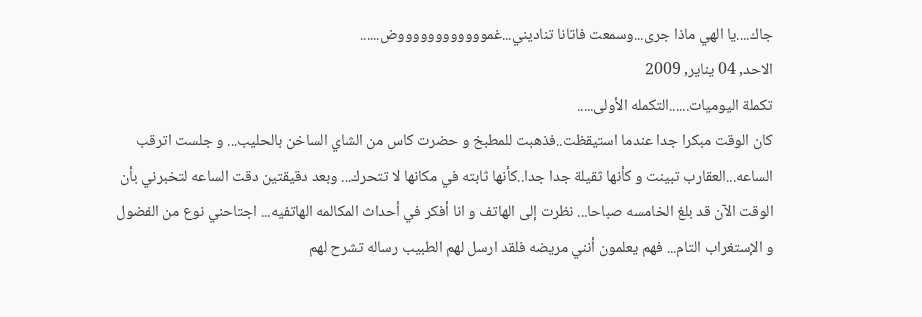جاك....يا الهي ماذا جرى...وسمعت فاتانا تناديني...غمووووووووووووض......
الاحد, 04 يناير, 2009
تكملة اليوميات......التكمله الأولى.....
كان الوقت مبكرا جدا عندما استيقظت..فذهبت للمطبخ و حضرت كاس من الشاي الساخن بالحليب... و جلست اترقب الساعه...العقارب تبينت و كأنها ثقيلة جدا جدا..كأنها ثابته في مكانها لا تتحرك... وبعد دقيقتين دقت الساعه لتخبرني بأن الوقت الآن قد بلغ الخامسه صباحا... نظرت إلى الهاتف و انا أفكر في أحداث المكالمه الهاتفيه... اجتاحني نوع من الفضول و الإستغراب التام... فهم يعلمون أنني مريضه فلقد ارسل لهم الطبيب رساله تشرح لهم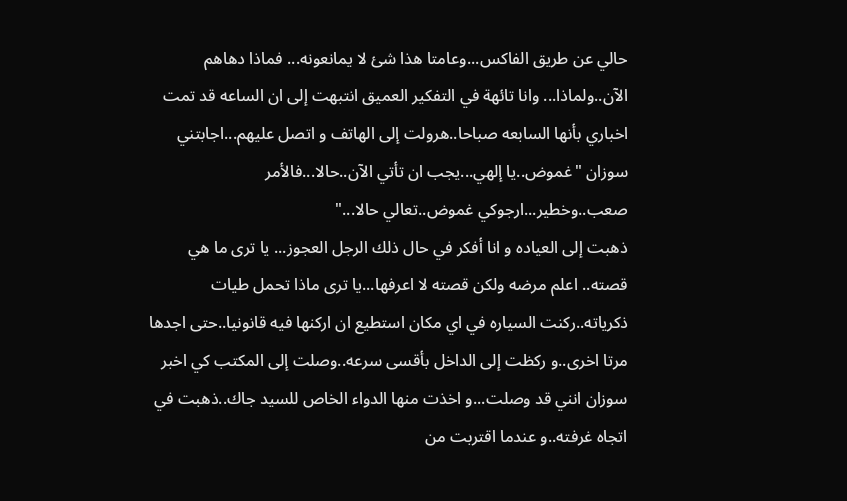حالي عن طريق الفاكس...وعامتا هذا شئ لا يمانعونه... فماذا دهاهم الآن..ولماذا... وانا تائهة في التفكير العميق انتبهت إلى ان الساعه قد تمت اخباري بأنها السابعه صباحا..هرولت إلى الهاتف و اتصل عليهم...اجابتني سوزان "غموض..يا إلهي...يجب ان تأتي الآن..حالا...فالأمر صعب..وخطير...ارجوكي غموض..تعالي حالا..."
ذهبت إلى العياده و انا أفكر في حال ذلك الرجل العجوز... يا ترى ما هي قصته.. اعلم مرضه ولكن قصته لا اعرفها...يا ترى ماذا تحمل طيات ذكرياته..ركنت السياره في اي مكان استطيع ان اركنها فيه قانونيا..حتى اجدها مرتا اخرى..و ركظت إلى الداخل بأقسى سرعه..وصلت إلى المكتب كي اخبر سوزان انني قد وصلت...و اخذت منها الدواء الخاص للسيد جاك..ذهبت في اتجاه غرفته..و عندما اقتربت من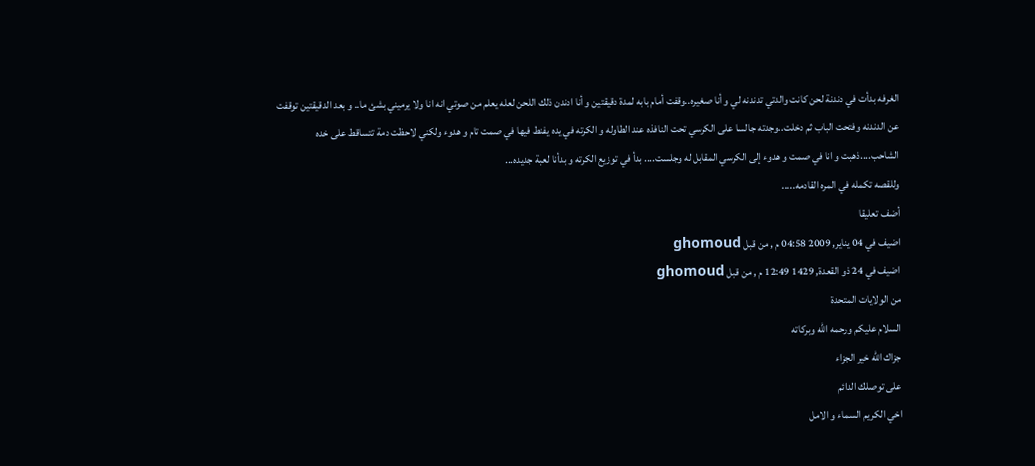الغرفه بدأت في دندنة لحن كانت والدتي تدندنه لي و أنا صغيره..وقفت أمام بابه لمدة دقيقتين و أنا ادندن ذلك اللحن لعله يعلم من صوتي انه انا ولا يرميني بشئ ما.. و بعد الدقيقتين توقفت عن الدندنه وفتحت الباب ثم دخلت..وجدته جالسا على الكرسي تحت النافذه عند الطاوله و الكرته في يده يفنط فيها في صمت تام و هدوء ولكني لاحظت دمة تتساقط على خده الشاحب....ذهبت و انا في صمت و هدوء إلى الكرسي المقابل له وجلست.... بدأ في توزيع الكرته و بدأنا لعبة جديده...
وللقصه تكمله في المره القادمه.....
أضف تعليقا
اضيف في 04 يناير, 2009 04:58 م , من قبل ghomoud
اضيف في 24 ذو القعدة, 1429 12:49 م , من قبل ghomoud
من الولايات المتحدة
السلام عليكم ورحمه الله وبركاته
جزاك الله خير الجزاء
على توصلك الدائم
اخي الكريم السماء و الامل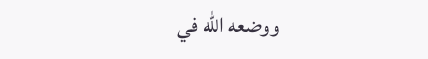ووضعه الله في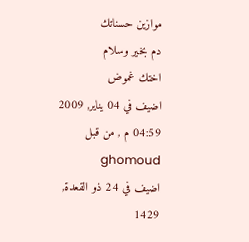موازين حسناتك
دم بخير وسلام
اختك غموض
اضيف في 04 يناير, 2009 04:59 م , من قبل ghomoud
اضيف في 24 ذو القعدة, 1429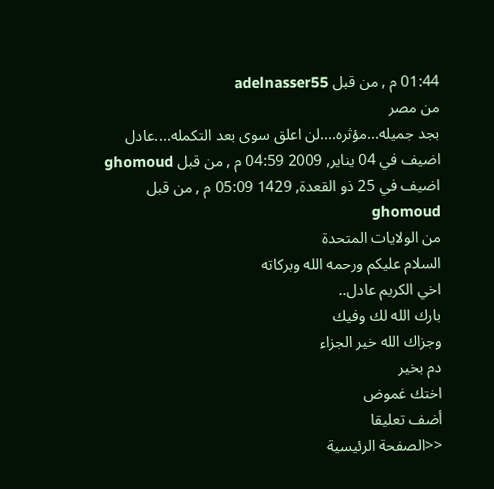01:44 م , من قبل adelnasser55
من مصر
بجد جميله...مؤثره....لن اعلق سوى بعد التكمله....عادل
اضيف في 04 يناير, 2009 04:59 م , من قبل ghomoud
اضيف في 25 ذو القعدة, 1429 05:09 م , من قبل ghomoud
من الولايات المتحدة
السلام عليكم ورحمه الله وبركاته
اخي الكريم عادل..
بارك الله لك وفيك
وجزاك الله خير الجزاء
دم بخير
اختك غموض
أضف تعليقا
<<الصفحة الرئيسية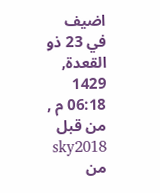اضيف في 23 ذو القعدة, 1429 06:18 م , من قبل sky2018
من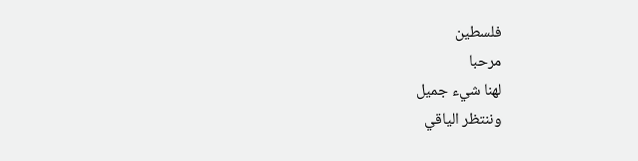فلسطين
مرحبا
لهنا شيء جميل
وننتظر الياقي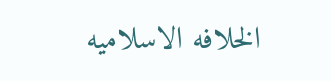الخلافه الاسلاميه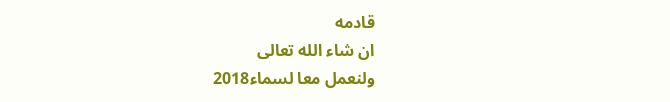قادمه
ان شاء الله تعالى
ولنعمل معا لسماء2018